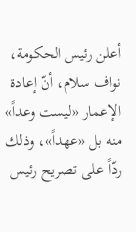أعلن رئيس الحكومة، نواف سلام، أنّ إعادة الإعمار «ليست وعداً» منه بل «عهداً»، وذلك ردّاً على تصريح رئيس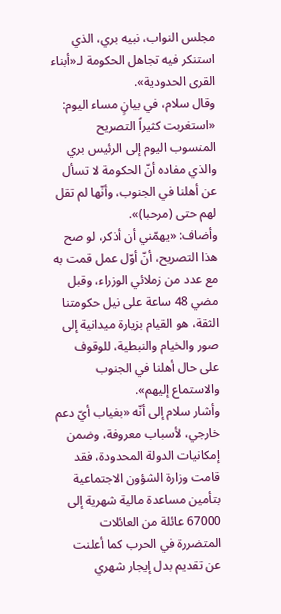مجلس النواب، نبيه بري، الذي استنكر فيه تجاهل الحكومة لـ«أبناء القرى الحدودية».
وقال سلام، في بيانٍ مساء اليوم: «استغربت كثيراً التصريح المنسوب اليوم إلى الرئيس بري والذي مفاده أنّ الحكومة لا تسأل عن أهلنا في الجنوب، وأنّها لم تقل لهم حتى (مرحبا)».
وأضاف: «يهمّني أن أذكر، لو صح هذا التصريح، أنّ أوّل عمل قمت به مع عدد من زملائي الوزراء، وقبل مضي 48 ساعة على نيل حكومتنا الثقة، هو القيام بزيارة ميدانية إلى صور والخيام والنبطية، للوقوف على حال أهلنا في الجنوب والاستماع إليهم».
وأشار سلام إلى أنّه «بغياب أيّ دعم خارجي، لأسباب معروفة، وضمن إمكانيات الدولة المحدودة، فقد قامت وزارة الشؤون الاجتماعية بتأمين مساعدة مالية شهرية إلى 67000 عائلة من العائلات المتضررة في الحرب كما أعلنت عن تقديم بدل إيجار شهري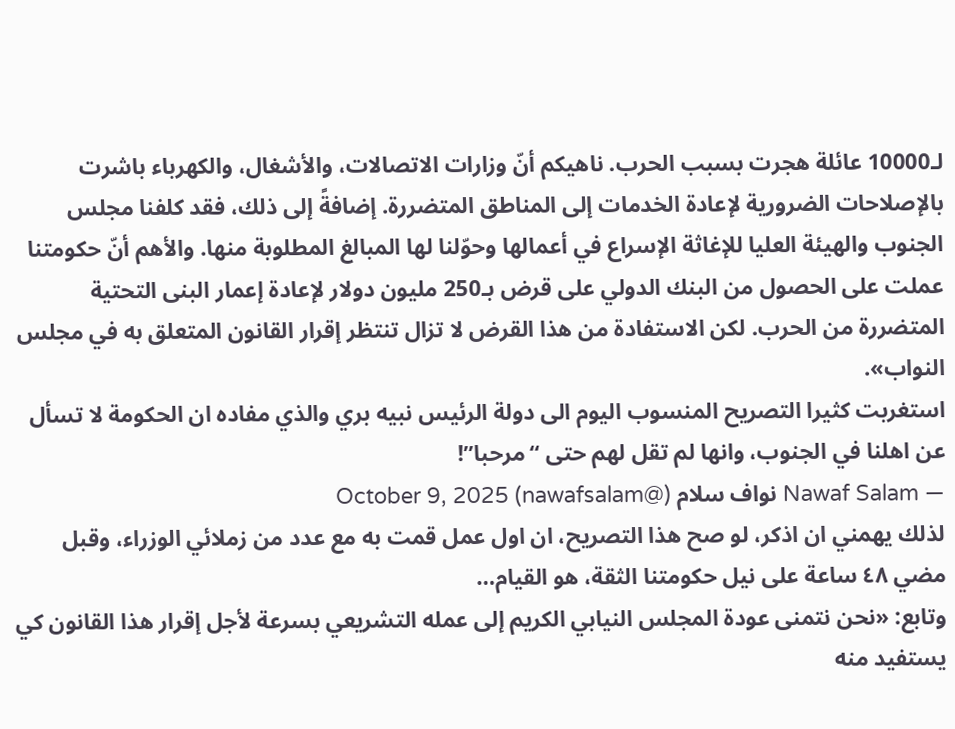لـ10000 عائلة هجرت بسبب الحرب. ناهيكم أنّ وزارات الاتصالات، والأشغال، والكهرباء باشرت بالإصلاحات الضرورية لإعادة الخدمات إلى المناطق المتضررة. إضافةً إلى ذلك، فقد كلفنا مجلس الجنوب والهيئة العليا للإغاثة الإسراع في أعمالها وحوّلنا لها المبالغ المطلوبة منها. والأهم أنّ حكومتنا عملت على الحصول من البنك الدولي على قرض بـ250 مليون دولار لإعادة إعمار البنى التحتية المتضررة من الحرب. لكن الاستفادة من هذا القرض لا تزال تنتظر إقرار القانون المتعلق به في مجلس النواب».
استغربت كثيرا التصريح المنسوب اليوم الى دولة الرئيس نبيه بري والذي مفاده ان الحكومة لا تسأل عن اهلنا في الجنوب، وانها لم تقل لهم حتى “مرحبا”!
— Nawaf Salam نواف سلام (@nawafsalam) October 9, 2025
لذلك يهمني ان اذكر، لو صح هذا التصريح، ان اول عمل قمت به مع عدد من زملائي الوزراء، وقبل مضي ٤٨ ساعة على نيل حكومتنا الثقة، هو القيام…
وتابع: «نحن نتمنى عودة المجلس النيابي الكريم إلى عمله التشريعي بسرعة لأجل إقرار هذا القانون كي يستفيد منه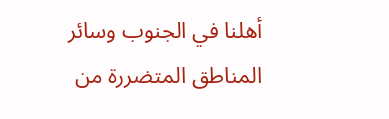أهلنا في الجنوب وسائر المناطق المتضررة من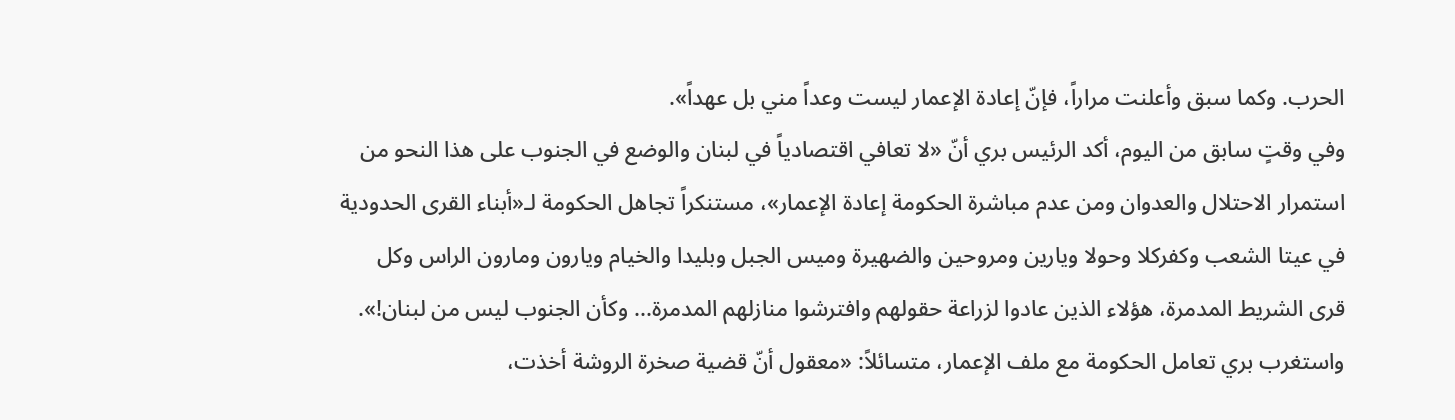الحرب. وكما سبق وأعلنت مراراً، فإنّ إعادة الإعمار ليست وعداً مني بل عهداً».
وفي وقتٍ سابق من اليوم، أكد الرئيس بري أنّ «لا تعافي اقتصادياً في لبنان والوضع في الجنوب على هذا النحو من استمرار الاحتلال والعدوان ومن عدم مباشرة الحكومة إعادة الإعمار»، مستنكراً تجاهل الحكومة لـ«أبناء القرى الحدودية في عيتا الشعب وكفركلا وحولا ويارين ومروحين والضهيرة وميس الجبل وبليدا والخيام ويارون ومارون الراس وكل قرى الشريط المدمرة، هؤلاء الذين عادوا لزراعة حقولهم وافترشوا منازلهم المدمرة... وكأن الجنوب ليس من لبنان!».
واستغرب بري تعامل الحكومة مع ملف الإعمار، متسائلاً: «معقول أنّ قضية صخرة الروشة أخذت،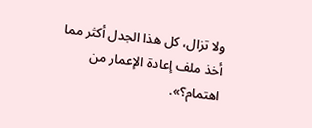ولا تزال، كل هذا الجدل أكثر مما أخذ ملف إعادة الإعمار من اهتمام؟».